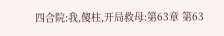四合院:我,傻柱,开局救母:第63章 第63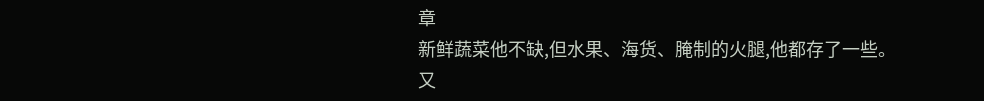章
新鲜蔬菜他不缺,但水果、海货、腌制的火腿,他都存了一些。
又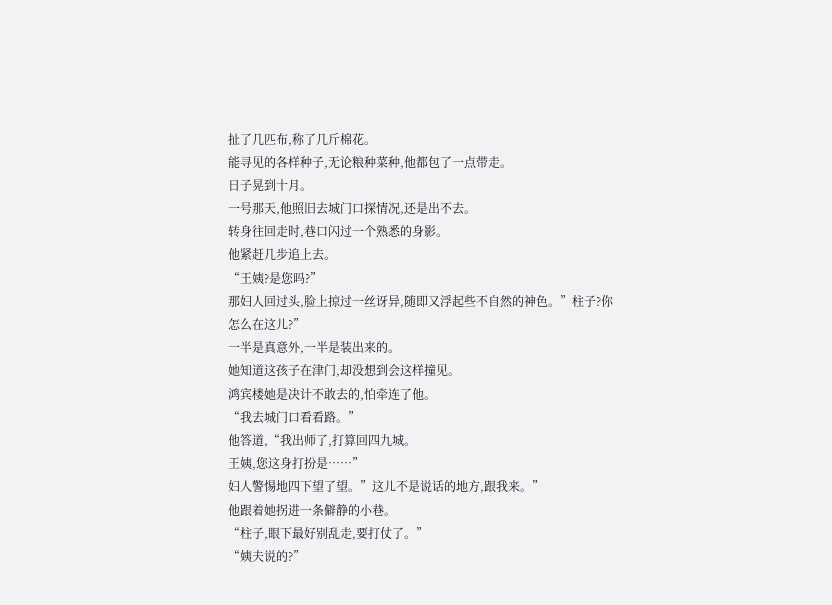扯了几匹布,称了几斤棉花。
能寻见的各样种子,无论粮种菜种,他都包了一点带走。
日子晃到十月。
一号那天,他照旧去城门口探情况,还是出不去。
转身往回走时,巷口闪过一个熟悉的身影。
他紧赶几步追上去。
“王姨?是您吗?”
那妇人回过头,脸上掠过一丝讶异,随即又浮起些不自然的神色。”柱子?你怎么在这儿?”
一半是真意外,一半是装出来的。
她知道这孩子在津门,却没想到会这样撞见。
鸿宾楼她是决计不敢去的,怕牵连了他。
“我去城门口看看路。”
他答道,“我出师了,打算回四九城。
王姨,您这身打扮是……”
妇人警惕地四下望了望。”这儿不是说话的地方,跟我来。”
他跟着她拐进一条僻静的小巷。
“柱子,眼下最好别乱走,要打仗了。”
“姨夫说的?”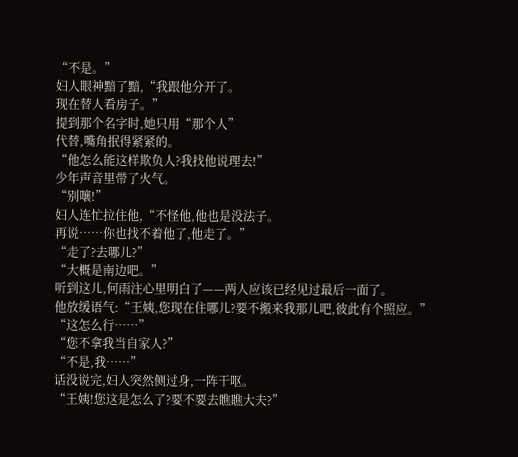“不是。”
妇人眼神黯了黯,“我跟他分开了。
现在替人看房子。”
提到那个名字时,她只用“那个人”
代替,嘴角抿得紧紧的。
“他怎么能这样欺负人?我找他说理去!”
少年声音里带了火气。
“别嚷!”
妇人连忙拉住他,“不怪他,他也是没法子。
再说……你也找不着他了,他走了。”
“走了?去哪儿?”
“大概是南边吧。”
听到这儿,何雨注心里明白了——两人应该已经见过最后一面了。
他放缓语气:“王姨,您现在住哪儿?要不搬来我那儿吧,彼此有个照应。”
“这怎么行……”
“您不拿我当自家人?”
“不是,我……”
话没说完,妇人突然侧过身,一阵干呕。
“王姨!您这是怎么了?要不要去瞧瞧大夫?”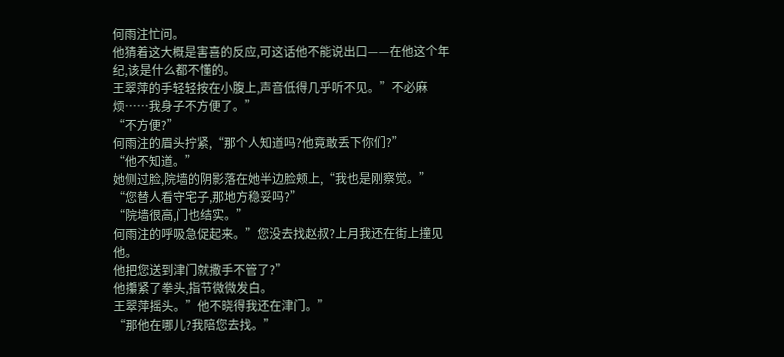何雨注忙问。
他猜着这大概是害喜的反应,可这话他不能说出口——在他这个年纪,该是什么都不懂的。
王翠萍的手轻轻按在小腹上,声音低得几乎听不见。”不必麻烦……我身子不方便了。”
“不方便?”
何雨注的眉头拧紧,“那个人知道吗?他竟敢丢下你们?”
“他不知道。”
她侧过脸,院墙的阴影落在她半边脸颊上,“我也是刚察觉。”
“您替人看守宅子,那地方稳妥吗?”
“院墙很高,门也结实。”
何雨注的呼吸急促起来。”您没去找赵叔?上月我还在街上撞见他。
他把您送到津门就撒手不管了?”
他攥紧了拳头,指节微微发白。
王翠萍摇头。”他不晓得我还在津门。”
“那他在哪儿?我陪您去找。”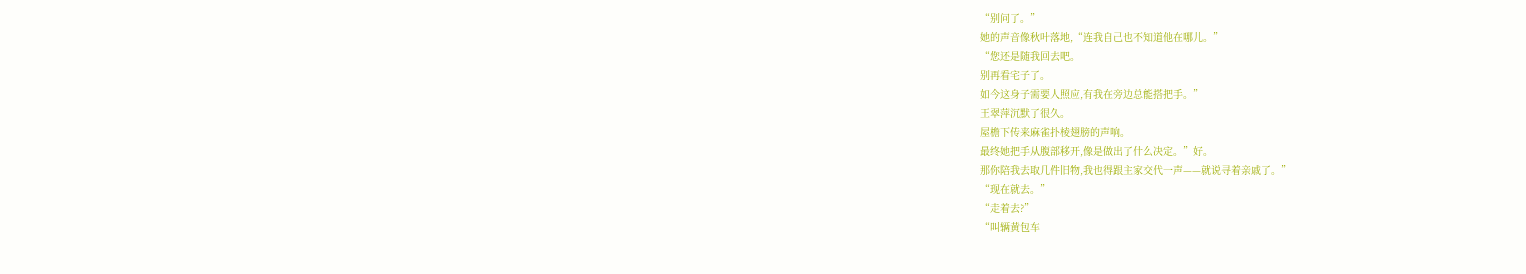“别问了。”
她的声音像秋叶落地,“连我自己也不知道他在哪儿。”
“您还是随我回去吧。
别再看宅子了。
如今这身子需要人照应,有我在旁边总能搭把手。”
王翠萍沉默了很久。
屋檐下传来麻雀扑棱翅膀的声响。
最终她把手从腹部移开,像是做出了什么决定。”好。
那你陪我去取几件旧物,我也得跟主家交代一声——就说寻着亲戚了。”
“现在就去。”
“走着去?”
“叫辆黄包车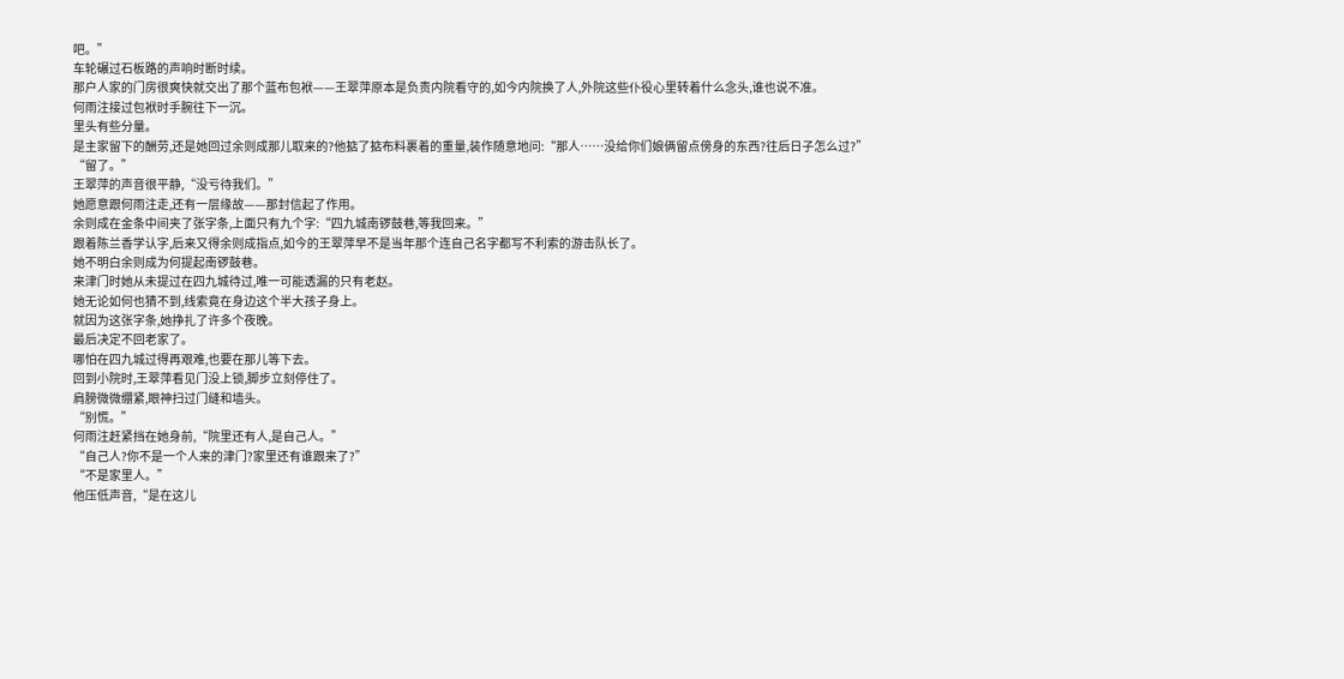吧。”
车轮碾过石板路的声响时断时续。
那户人家的门房很爽快就交出了那个蓝布包袱——王翠萍原本是负责内院看守的,如今内院换了人,外院这些仆役心里转着什么念头,谁也说不准。
何雨注接过包袱时手腕往下一沉。
里头有些分量。
是主家留下的酬劳,还是她回过余则成那儿取来的?他掂了掂布料裹着的重量,装作随意地问:“那人……没给你们娘俩留点傍身的东西?往后日子怎么过?”
“留了。”
王翠萍的声音很平静,“没亏待我们。”
她愿意跟何雨注走,还有一层缘故——那封信起了作用。
余则成在金条中间夹了张字条,上面只有九个字:“四九城南锣鼓巷,等我回来。”
跟着陈兰香学认字,后来又得余则成指点,如今的王翠萍早不是当年那个连自己名字都写不利索的游击队长了。
她不明白余则成为何提起南锣鼓巷。
来津门时她从未提过在四九城待过,唯一可能透漏的只有老赵。
她无论如何也猜不到,线索竟在身边这个半大孩子身上。
就因为这张字条,她挣扎了许多个夜晚。
最后决定不回老家了。
哪怕在四九城过得再艰难,也要在那儿等下去。
回到小院时,王翠萍看见门没上锁,脚步立刻停住了。
肩膀微微绷紧,眼神扫过门缝和墙头。
“别慌。”
何雨注赶紧挡在她身前,“院里还有人,是自己人。”
“自己人?你不是一个人来的津门?家里还有谁跟来了?”
“不是家里人。”
他压低声音,“是在这儿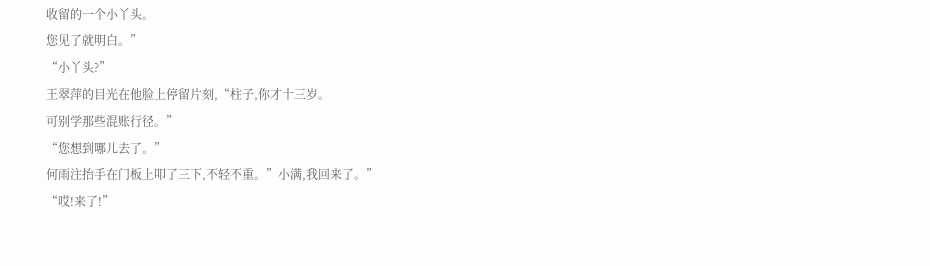收留的一个小丫头。
您见了就明白。”
“小丫头?”
王翠萍的目光在他脸上停留片刻,“柱子,你才十三岁。
可别学那些混账行径。”
“您想到哪儿去了。”
何雨注抬手在门板上叩了三下,不轻不重。”小满,我回来了。”
“哎!来了!”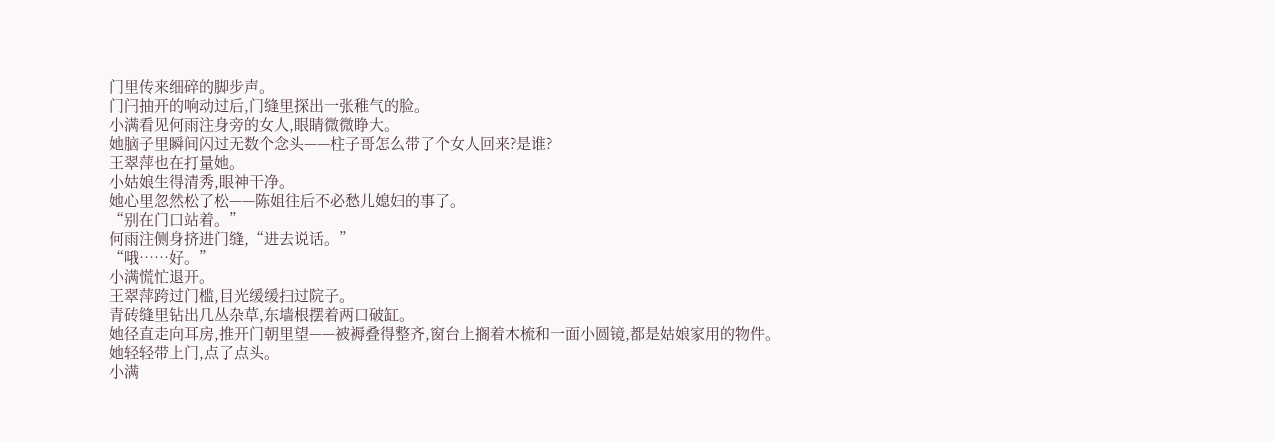门里传来细碎的脚步声。
门闩抽开的响动过后,门缝里探出一张稚气的脸。
小满看见何雨注身旁的女人,眼睛微微睁大。
她脑子里瞬间闪过无数个念头——柱子哥怎么带了个女人回来?是谁?
王翠萍也在打量她。
小姑娘生得清秀,眼神干净。
她心里忽然松了松——陈姐往后不必愁儿媳妇的事了。
“别在门口站着。”
何雨注侧身挤进门缝,“进去说话。”
“哦……好。”
小满慌忙退开。
王翠萍跨过门槛,目光缓缓扫过院子。
青砖缝里钻出几丛杂草,东墙根摆着两口破缸。
她径直走向耳房,推开门朝里望——被褥叠得整齐,窗台上搁着木梳和一面小圆镜,都是姑娘家用的物件。
她轻轻带上门,点了点头。
小满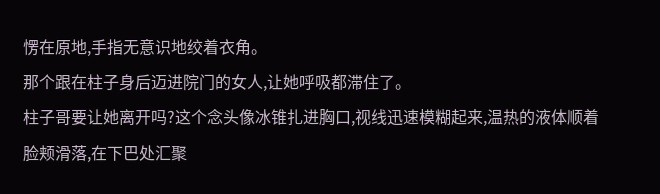愣在原地,手指无意识地绞着衣角。
那个跟在柱子身后迈进院门的女人,让她呼吸都滞住了。
柱子哥要让她离开吗?这个念头像冰锥扎进胸口,视线迅速模糊起来,温热的液体顺着脸颊滑落,在下巴处汇聚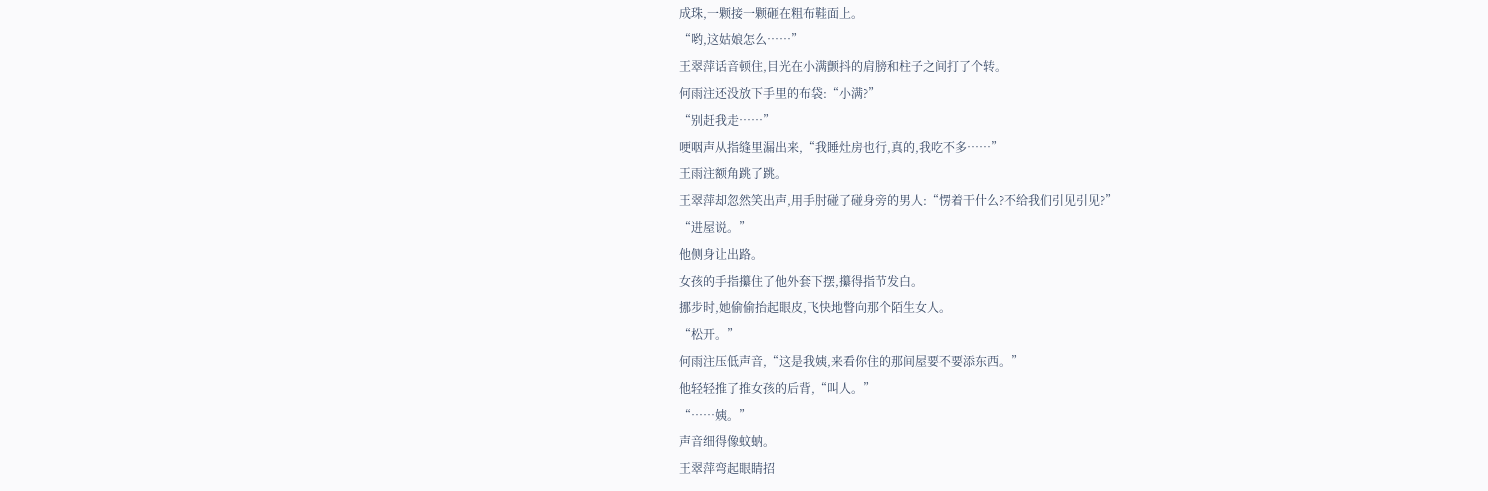成珠,一颗接一颗砸在粗布鞋面上。
“哟,这姑娘怎么……”
王翠萍话音顿住,目光在小满颤抖的肩膀和柱子之间打了个转。
何雨注还没放下手里的布袋:“小满?”
“别赶我走……”
哽咽声从指缝里漏出来,“我睡灶房也行,真的,我吃不多……”
王雨注额角跳了跳。
王翠萍却忽然笑出声,用手肘碰了碰身旁的男人:“愣着干什么?不给我们引见引见?”
“进屋说。”
他侧身让出路。
女孩的手指攥住了他外套下摆,攥得指节发白。
挪步时,她偷偷抬起眼皮,飞快地瞥向那个陌生女人。
“松开。”
何雨注压低声音,“这是我姨,来看你住的那间屋要不要添东西。”
他轻轻推了推女孩的后背,“叫人。”
“……姨。”
声音细得像蚊蚋。
王翠萍弯起眼睛招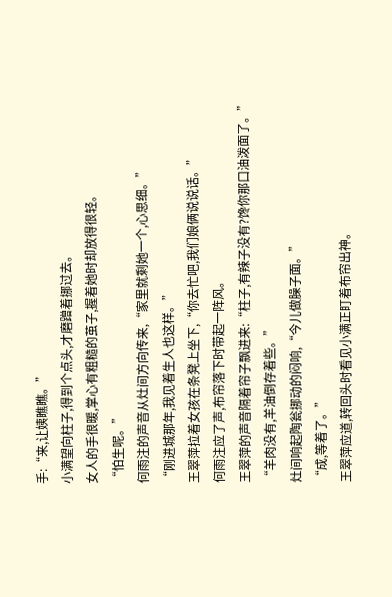手:“来,让姨瞧瞧。”
小满望向柱子,得到个点头,才磨蹭着挪过去。
女人的手很暖,掌心有粗糙的茧子,握着她时却放得很轻。
“怕生呢。”
何雨注的声音从灶间方向传来,“家里就剩她一个,心思细。”
“刚进城那年,我见着生人也这样。”
王翠萍拉着女孩在条凳上坐下,“你去忙吧,我们娘俩说说话。”
何雨注应了声,布帘落下时带起一阵风。
王翠萍的声音隔着帘子飘进来:“柱子,有辣子没有?馋你那口油泼面了。”
“羊肉没有,羊油倒存着些。”
灶间响起陶瓮挪动的闷响,“今儿做臊子面。”
“成,等着了。”
王翠萍应道,转回头时看见小满正盯着布帘出神。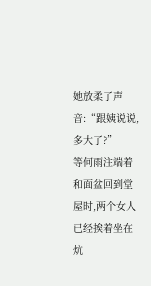她放柔了声音:“跟姨说说,多大了?”
等何雨注端着和面盆回到堂屋时,两个女人已经挨着坐在炕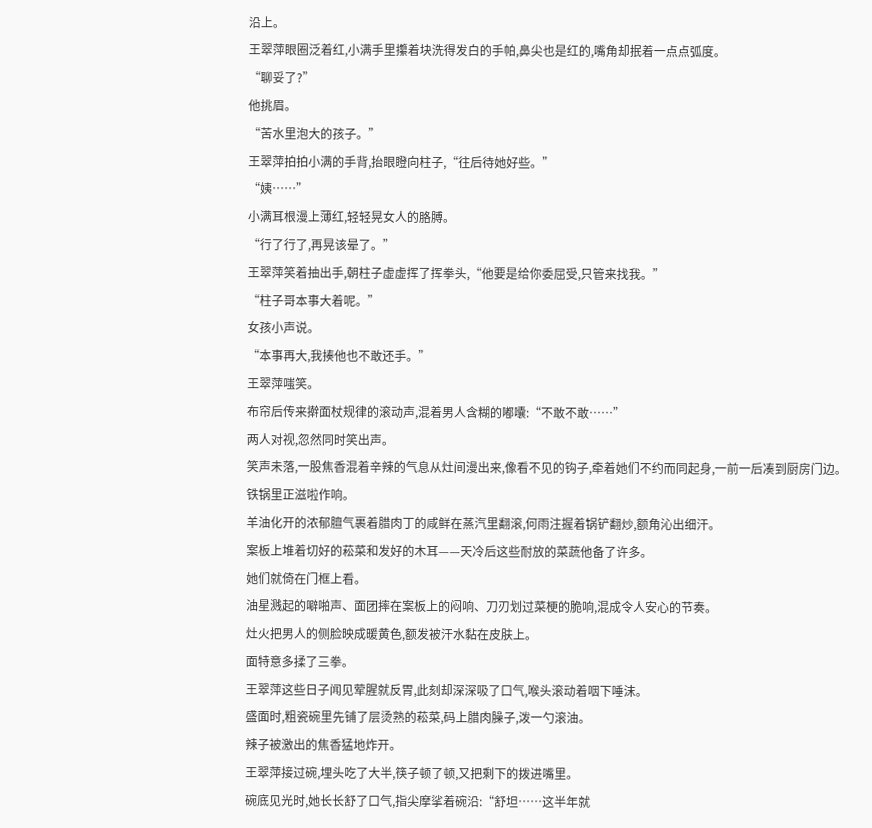沿上。
王翠萍眼圈泛着红,小满手里攥着块洗得发白的手帕,鼻尖也是红的,嘴角却抿着一点点弧度。
“聊妥了?”
他挑眉。
“苦水里泡大的孩子。”
王翠萍拍拍小满的手背,抬眼瞪向柱子,“往后待她好些。”
“姨……”
小满耳根漫上薄红,轻轻晃女人的胳膊。
“行了行了,再晃该晕了。”
王翠萍笑着抽出手,朝柱子虚虚挥了挥拳头,“他要是给你委屈受,只管来找我。”
“柱子哥本事大着呢。”
女孩小声说。
“本事再大,我揍他也不敢还手。”
王翠萍嗤笑。
布帘后传来擀面杖规律的滚动声,混着男人含糊的嘟囔:“不敢不敢……”
两人对视,忽然同时笑出声。
笑声未落,一股焦香混着辛辣的气息从灶间漫出来,像看不见的钩子,牵着她们不约而同起身,一前一后凑到厨房门边。
铁锅里正滋啦作响。
羊油化开的浓郁膻气裹着腊肉丁的咸鲜在蒸汽里翻滚,何雨注握着锅铲翻炒,额角沁出细汗。
案板上堆着切好的菘菜和发好的木耳——天冷后这些耐放的菜蔬他备了许多。
她们就倚在门框上看。
油星溅起的噼啪声、面团摔在案板上的闷响、刀刃划过菜梗的脆响,混成令人安心的节奏。
灶火把男人的侧脸映成暖黄色,额发被汗水黏在皮肤上。
面特意多揉了三拳。
王翠萍这些日子闻见荤腥就反胃,此刻却深深吸了口气,喉头滚动着咽下唾沫。
盛面时,粗瓷碗里先铺了层烫熟的菘菜,码上腊肉臊子,泼一勺滚油。
辣子被激出的焦香猛地炸开。
王翠萍接过碗,埋头吃了大半,筷子顿了顿,又把剩下的拨进嘴里。
碗底见光时,她长长舒了口气,指尖摩挲着碗沿:“舒坦……这半年就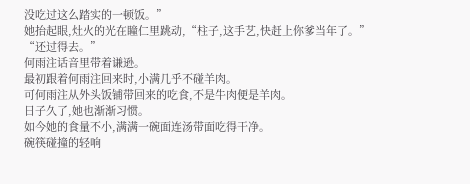没吃过这么踏实的一顿饭。”
她抬起眼,灶火的光在瞳仁里跳动,“柱子,这手艺,快赶上你爹当年了。”
“还过得去。”
何雨注话音里带着谦逊。
最初跟着何雨注回来时,小满几乎不碰羊肉。
可何雨注从外头饭铺带回来的吃食,不是牛肉便是羊肉。
日子久了,她也渐渐习惯。
如今她的食量不小,满满一碗面连汤带面吃得干净。
碗筷碰撞的轻响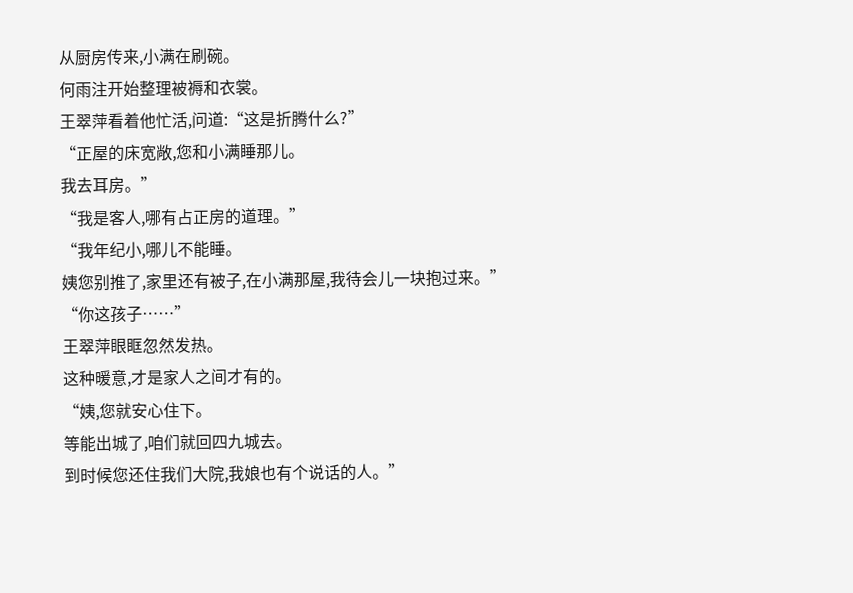从厨房传来,小满在刷碗。
何雨注开始整理被褥和衣裳。
王翠萍看着他忙活,问道:“这是折腾什么?”
“正屋的床宽敞,您和小满睡那儿。
我去耳房。”
“我是客人,哪有占正房的道理。”
“我年纪小,哪儿不能睡。
姨您别推了,家里还有被子,在小满那屋,我待会儿一块抱过来。”
“你这孩子……”
王翠萍眼眶忽然发热。
这种暖意,才是家人之间才有的。
“姨,您就安心住下。
等能出城了,咱们就回四九城去。
到时候您还住我们大院,我娘也有个说话的人。”